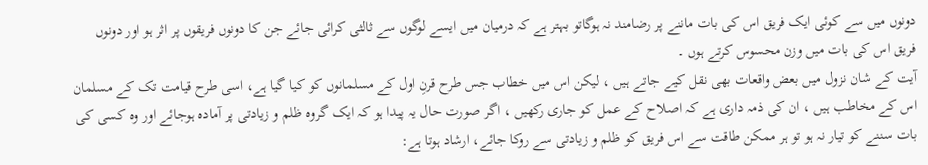دونوں میں سے کوئی ایک فریق اس کی بات ماننے پر رضامند نہ ہوگاتو بہتر ہے کہ درمیان میں ایسے لوگوں سے ثالثی کرائی جائے جن کا دونوں فریقوں پر اثر ہو اور دونوں فریق اس کی بات میں وزن محسوس کرتے ہوں ۔
آیت کے شان نزول میں بعض واقعات بھی نقل کیے جاتے ہیں ، لیکن اس میں خطاب جس طرح قرنِ اول کے مسلمانوں کو کیا گیا ہے، اسی طرح قیامت تک کے مسلمان اس کے مخاطب ہیں ، ان کی ذمہ داری ہے کہ اصلاح کے عمل کو جاری رکھیں ، اگر صورت حال یہ پیدا ہو کہ ایک گروہ ظلم و زیادتی پر آمادہ ہوجائے اور وہ کسی کی بات سننے کو تیار نہ ہو تو ہر ممکن طاقت سے اس فریق کو ظلم و زیادتی سے روکا جائے، ارشاد ہوتا ہے: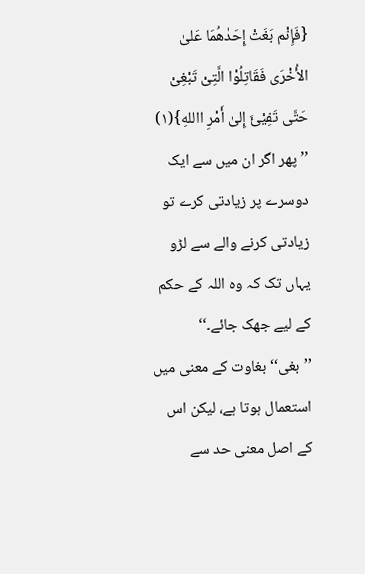{فَإِنْم بَغَتْ إِحَدٰھُمَا عَلیٰ الأُخْرَی فَقَاتِلُوْا الَّتِیْ تَبْغِیْ حَتَّی تَفِیْیَٔ إِلیٰ أَمْرِ االلهِ}(۱)
’’پھر اگر ان میں سے ایک دوسرے پر زیادتی کرے تو زیادتی کرنے والے سے لڑو یہاں تک کہ وہ اللہ کے حکم کے لیے جھک جائے۔‘‘
’’بغی‘‘ بغاوت کے معنی میں استعمال ہوتا ہے، لیکن اس کے اصل معنی حد سے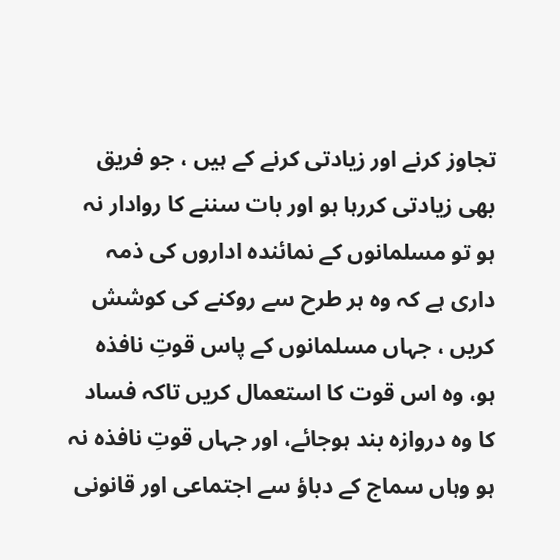تجاوز کرنے اور زیادتی کرنے کے ہیں ، جو فریق بھی زیادتی کررہا ہو اور بات سننے کا روادار نہ ہو تو مسلمانوں کے نمائندہ اداروں کی ذمہ داری ہے کہ وہ ہر طرح سے روکنے کی کوشش کریں ، جہاں مسلمانوں کے پاس قوتِ نافذہ ہو، وہ اس قوت کا استعمال کریں تاکہ فساد کا وہ دروازہ بند ہوجائے، اور جہاں قوتِ نافذہ نہ ہو وہاں سماج کے دباؤ سے اجتماعی اور قانونی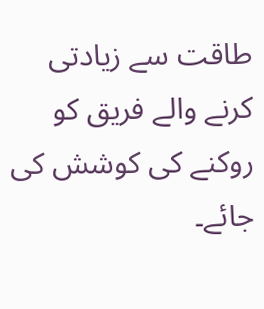طاقت سے زیادتی کرنے والے فریق کو روکنے کی کوشش کی جائے۔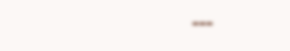---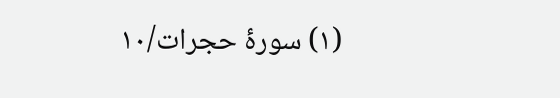(۱) سورۂ حجرات/۱۰